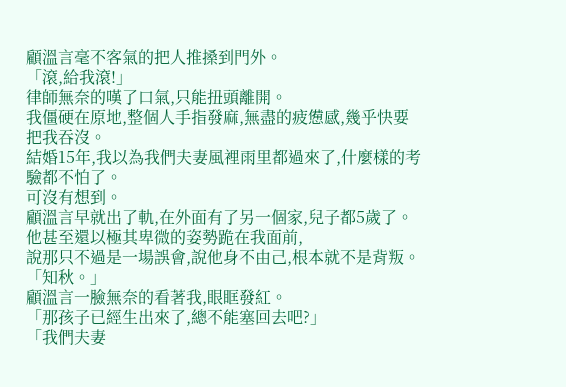顧溫言毫不客氣的把人推搡到門外。
「滾,給我滾!」
律師無奈的嘆了口氣,只能扭頭離開。
我僵硬在原地,整個人手指發麻,無盡的疲憊感,幾乎快要把我吞沒。
結婚15年,我以為我們夫妻風裡雨里都過來了,什麼樣的考驗都不怕了。
可沒有想到。
顧溫言早就出了軌,在外面有了另一個家,兒子都5歲了。
他甚至還以極其卑微的姿勢跪在我面前,
說那只不過是一場誤會,說他身不由己,根本就不是背叛。
「知秋。」
顧溫言一臉無奈的看著我,眼眶發紅。
「那孩子已經生出來了,總不能塞回去吧?」
「我們夫妻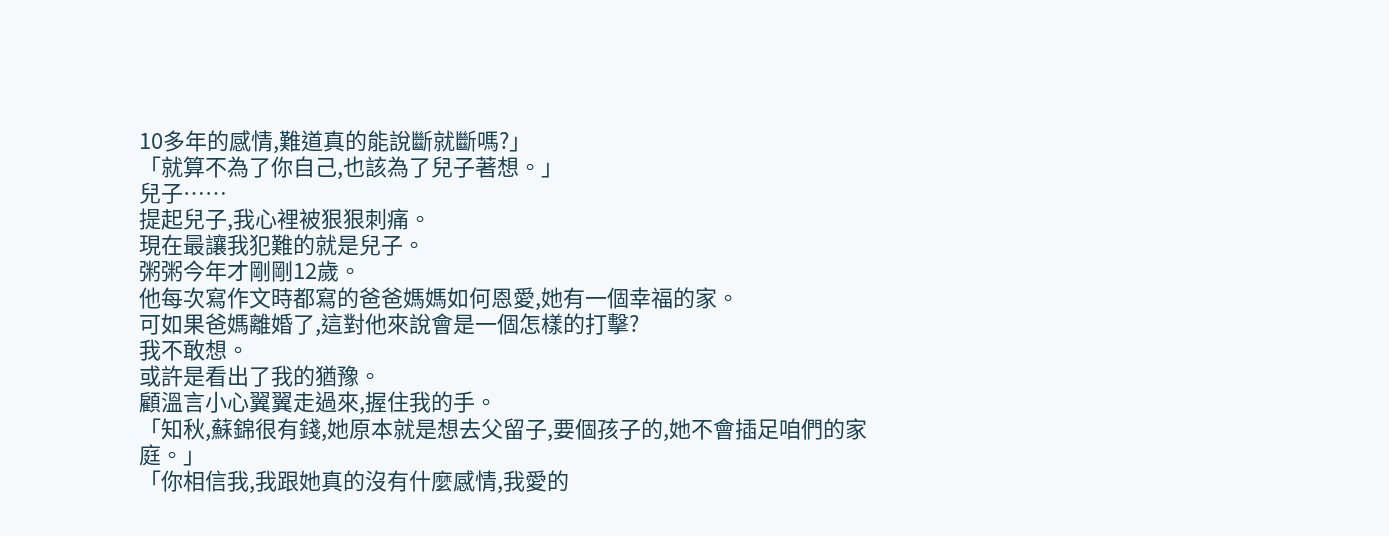10多年的感情,難道真的能說斷就斷嗎?」
「就算不為了你自己,也該為了兒子著想。」
兒子……
提起兒子,我心裡被狠狠刺痛。
現在最讓我犯難的就是兒子。
粥粥今年才剛剛12歲。
他每次寫作文時都寫的爸爸媽媽如何恩愛,她有一個幸福的家。
可如果爸媽離婚了,這對他來說會是一個怎樣的打擊?
我不敢想。
或許是看出了我的猶豫。
顧溫言小心翼翼走過來,握住我的手。
「知秋,蘇錦很有錢,她原本就是想去父留子,要個孩子的,她不會插足咱們的家庭。」
「你相信我,我跟她真的沒有什麼感情,我愛的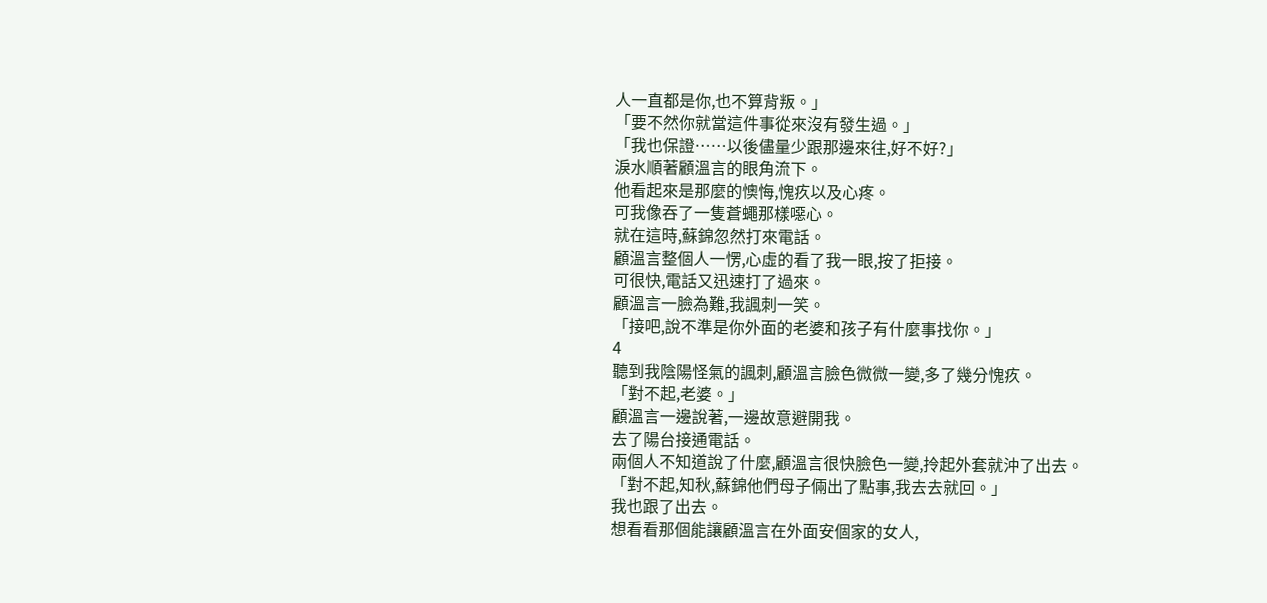人一直都是你,也不算背叛。」
「要不然你就當這件事從來沒有發生過。」
「我也保證……以後儘量少跟那邊來往,好不好?」
淚水順著顧溫言的眼角流下。
他看起來是那麼的懊悔,愧疚以及心疼。
可我像吞了一隻蒼蠅那樣噁心。
就在這時,蘇錦忽然打來電話。
顧溫言整個人一愣,心虛的看了我一眼,按了拒接。
可很快,電話又迅速打了過來。
顧溫言一臉為難,我諷刺一笑。
「接吧,說不準是你外面的老婆和孩子有什麼事找你。」
4
聽到我陰陽怪氣的諷刺,顧溫言臉色微微一變,多了幾分愧疚。
「對不起,老婆。」
顧溫言一邊說著,一邊故意避開我。
去了陽台接通電話。
兩個人不知道說了什麼,顧溫言很快臉色一變,拎起外套就沖了出去。
「對不起,知秋,蘇錦他們母子倆出了點事,我去去就回。」
我也跟了出去。
想看看那個能讓顧溫言在外面安個家的女人,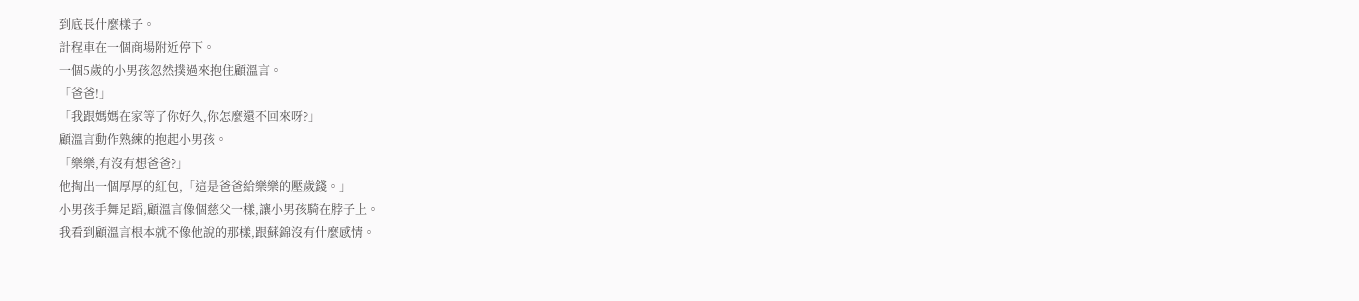到底長什麼樣子。
計程車在一個商場附近停下。
一個5歲的小男孩忽然撲過來抱住顧溫言。
「爸爸!」
「我跟媽媽在家等了你好久,你怎麼還不回來呀?」
顧溫言動作熟練的抱起小男孩。
「樂樂,有沒有想爸爸?」
他掏出一個厚厚的紅包,「這是爸爸給樂樂的壓歲錢。」
小男孩手舞足蹈,顧溫言像個慈父一樣,讓小男孩騎在脖子上。
我看到顧溫言根本就不像他說的那樣,跟蘇錦沒有什麼感情。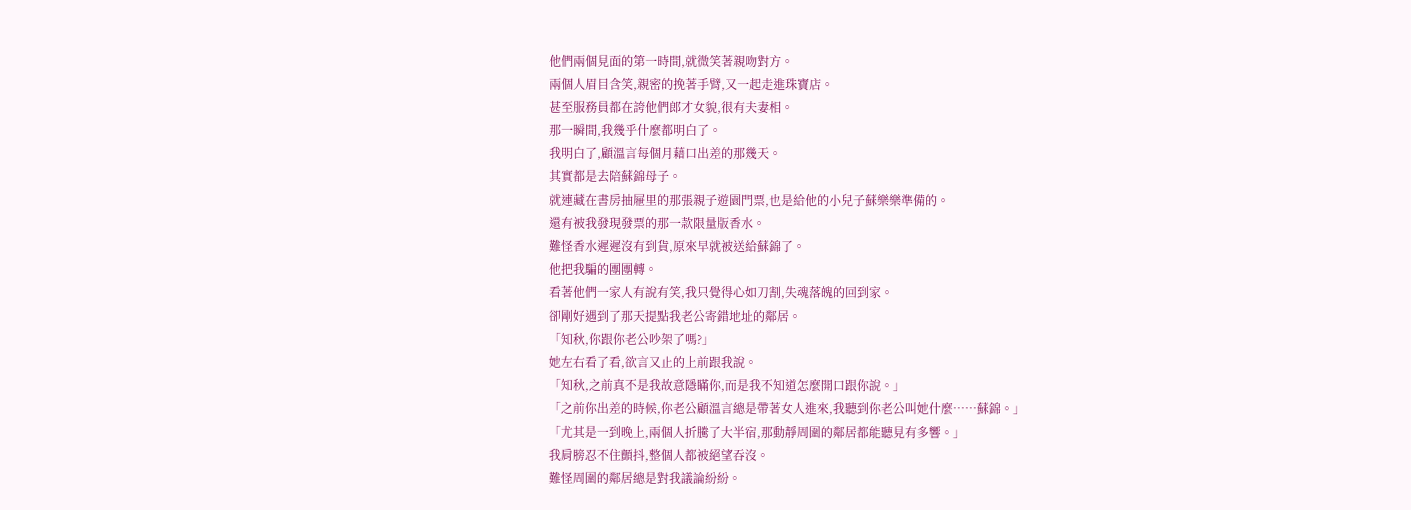他們兩個見面的第一時間,就微笑著親吻對方。
兩個人眉目含笑,親密的挽著手臂,又一起走進珠寶店。
甚至服務員都在誇他們郎才女貌,很有夫妻相。
那一瞬間,我幾乎什麼都明白了。
我明白了,顧溫言每個月藉口出差的那幾天。
其實都是去陪蘇錦母子。
就連藏在書房抽屜里的那張親子遊園門票,也是給他的小兒子蘇樂樂準備的。
還有被我發現發票的那一款限量版香水。
難怪香水遲遲沒有到貨,原來早就被送給蘇錦了。
他把我騙的團團轉。
看著他們一家人有說有笑,我只覺得心如刀割,失魂落魄的回到家。
卻剛好遇到了那天提點我老公寄錯地址的鄰居。
「知秋,你跟你老公吵架了嗎?」
她左右看了看,欲言又止的上前跟我說。
「知秋,之前真不是我故意隱瞞你,而是我不知道怎麼開口跟你說。」
「之前你出差的時候,你老公顧溫言總是帶著女人進來,我聽到你老公叫她什麼……蘇錦。」
「尤其是一到晚上,兩個人折騰了大半宿,那動靜周圍的鄰居都能聽見有多響。」
我肩膀忍不住顫抖,整個人都被絕望吞沒。
難怪周圍的鄰居總是對我議論紛紛。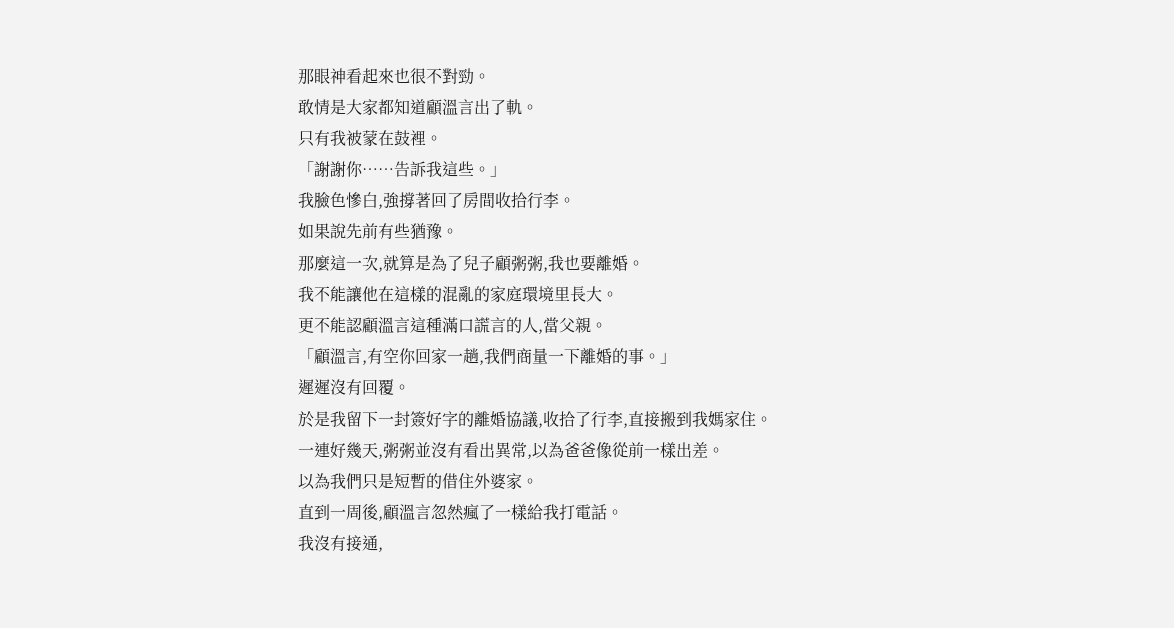那眼神看起來也很不對勁。
敢情是大家都知道顧溫言出了軌。
只有我被蒙在鼓裡。
「謝謝你……告訴我這些。」
我臉色慘白,強撐著回了房間收拾行李。
如果說先前有些猶豫。
那麼這一次,就算是為了兒子顧粥粥,我也要離婚。
我不能讓他在這樣的混亂的家庭環境里長大。
更不能認顧溫言這種滿口謊言的人,當父親。
「顧溫言,有空你回家一趟,我們商量一下離婚的事。」
遲遲沒有回覆。
於是我留下一封簽好字的離婚協議,收拾了行李,直接搬到我媽家住。
一連好幾天,粥粥並沒有看出異常,以為爸爸像從前一樣出差。
以為我們只是短暫的借住外婆家。
直到一周後,顧溫言忽然瘋了一樣給我打電話。
我沒有接通,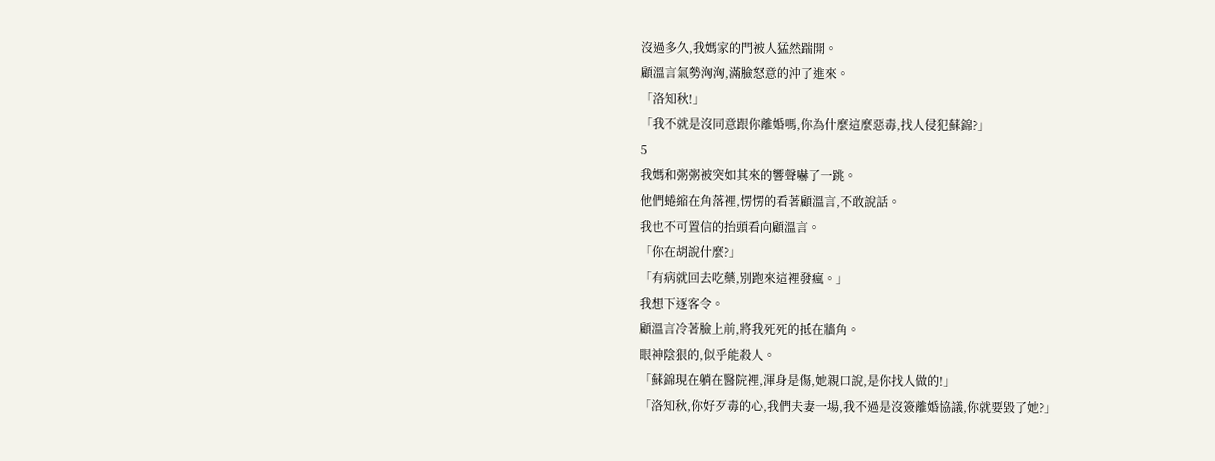沒過多久,我媽家的門被人猛然踹開。
顧溫言氣勢洶洶,滿臉怒意的沖了進來。
「洛知秋!」
「我不就是沒同意跟你離婚嗎,你為什麼這麼惡毒,找人侵犯蘇錦?」
5
我媽和粥粥被突如其來的響聲嚇了一跳。
他們蜷縮在角落裡,愣愣的看著顧溫言,不敢說話。
我也不可置信的抬頭看向顧溫言。
「你在胡說什麼?」
「有病就回去吃藥,別跑來這裡發瘋。」
我想下逐客令。
顧溫言冷著臉上前,將我死死的抵在牆角。
眼神陰狠的,似乎能殺人。
「蘇錦現在躺在醫院裡,渾身是傷,她親口說,是你找人做的!」
「洛知秋,你好歹毒的心,我們夫妻一場,我不過是沒簽離婚協議,你就要毀了她?」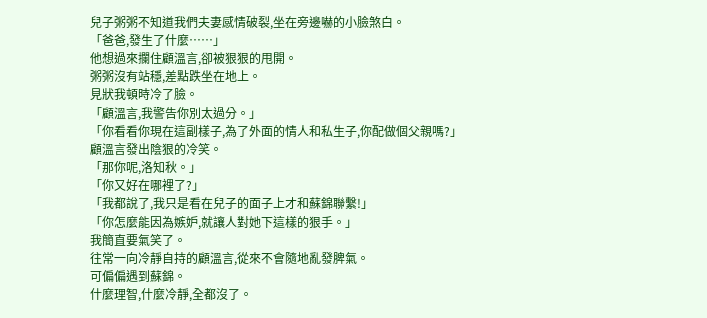兒子粥粥不知道我們夫妻感情破裂,坐在旁邊嚇的小臉煞白。
「爸爸,發生了什麼……」
他想過來攔住顧溫言,卻被狠狠的甩開。
粥粥沒有站穩,差點跌坐在地上。
見狀我頓時冷了臉。
「顧溫言,我警告你別太過分。」
「你看看你現在這副樣子,為了外面的情人和私生子,你配做個父親嗎?」
顧溫言發出陰狠的冷笑。
「那你呢,洛知秋。」
「你又好在哪裡了?」
「我都說了,我只是看在兒子的面子上才和蘇錦聯繫!」
「你怎麼能因為嫉妒,就讓人對她下這樣的狠手。」
我簡直要氣笑了。
往常一向冷靜自持的顧溫言,從來不會隨地亂發脾氣。
可偏偏遇到蘇錦。
什麼理智,什麼冷靜,全都沒了。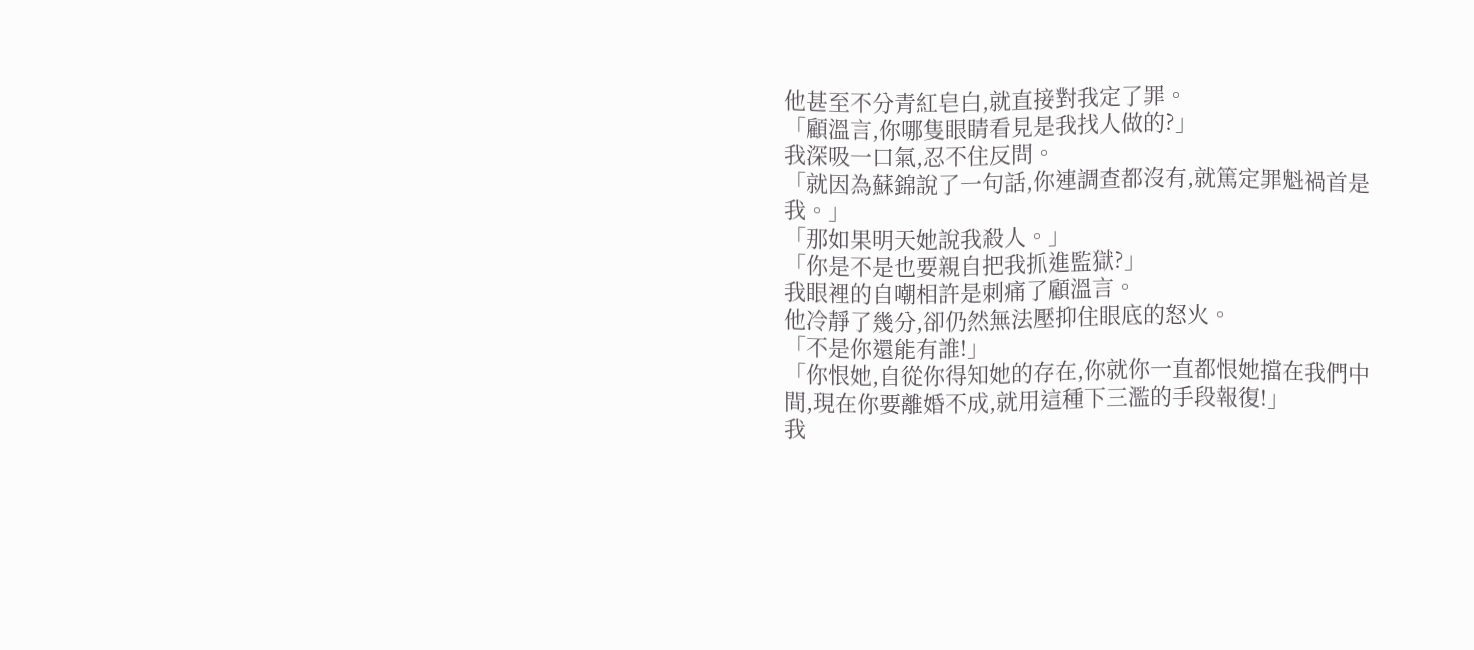他甚至不分青紅皂白,就直接對我定了罪。
「顧溫言,你哪隻眼睛看見是我找人做的?」
我深吸一口氣,忍不住反問。
「就因為蘇錦說了一句話,你連調查都沒有,就篤定罪魁禍首是我。」
「那如果明天她說我殺人。」
「你是不是也要親自把我抓進監獄?」
我眼裡的自嘲相許是刺痛了顧溫言。
他冷靜了幾分,卻仍然無法壓抑住眼底的怒火。
「不是你還能有誰!」
「你恨她,自從你得知她的存在,你就你一直都恨她擋在我們中間,現在你要離婚不成,就用這種下三濫的手段報復!」
我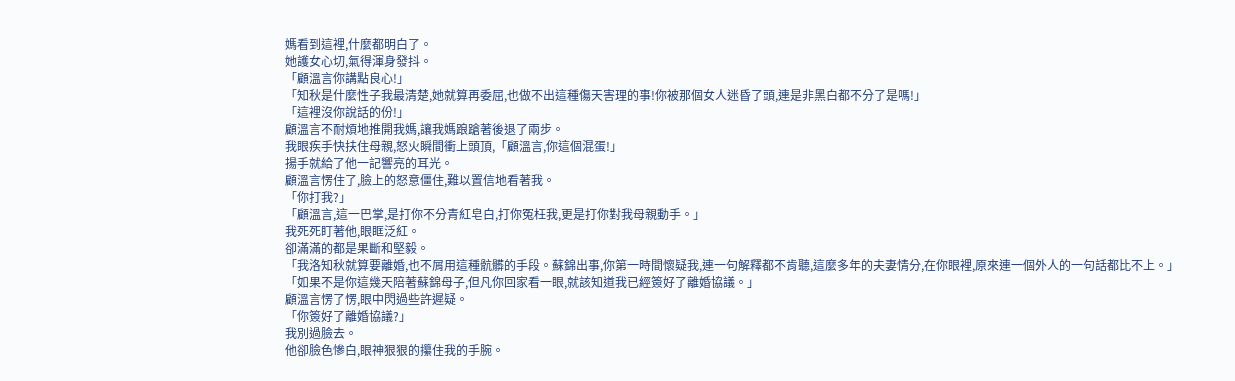媽看到這裡,什麼都明白了。
她護女心切,氣得渾身發抖。
「顧溫言你講點良心!」
「知秋是什麼性子我最清楚,她就算再委屈,也做不出這種傷天害理的事!你被那個女人迷昏了頭,連是非黑白都不分了是嗎!」
「這裡沒你說話的份!」
顧溫言不耐煩地推開我媽,讓我媽踉蹌著後退了兩步。
我眼疾手快扶住母親,怒火瞬間衝上頭頂,「顧溫言,你這個混蛋!」
揚手就給了他一記響亮的耳光。
顧溫言愣住了,臉上的怒意僵住,難以置信地看著我。
「你打我?」
「顧溫言,這一巴掌,是打你不分青紅皂白,打你冤枉我,更是打你對我母親動手。」
我死死盯著他,眼眶泛紅。
卻滿滿的都是果斷和堅毅。
「我洛知秋就算要離婚,也不屑用這種骯髒的手段。蘇錦出事,你第一時間懷疑我,連一句解釋都不肯聽,這麼多年的夫妻情分,在你眼裡,原來連一個外人的一句話都比不上。」
「如果不是你這幾天陪著蘇錦母子,但凡你回家看一眼,就該知道我已經簽好了離婚協議。」
顧溫言愣了愣,眼中閃過些許遲疑。
「你簽好了離婚協議?」
我別過臉去。
他卻臉色慘白,眼神狠狠的攥住我的手腕。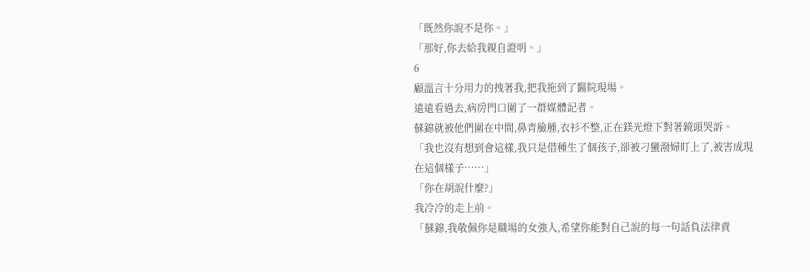「既然你說不是你。」
「那好,你去給我親自證明。」
6
顧溫言十分用力的拽著我,把我拖到了醫院現場。
遠遠看過去,病房門口圍了一群媒體記者。
蘇錦就被他們圍在中間,鼻青臉腫,衣衫不整,正在鎂光燈下對著鏡頭哭訴。
「我也沒有想到會這樣,我只是借種生了個孩子,卻被刁蠻潑婦盯上了,被害成現在這個樣子……」
「你在胡說什麼?」
我冷冷的走上前。
「蘇錦,我敬佩你是職場的女強人,希望你能對自己說的每一句話負法律責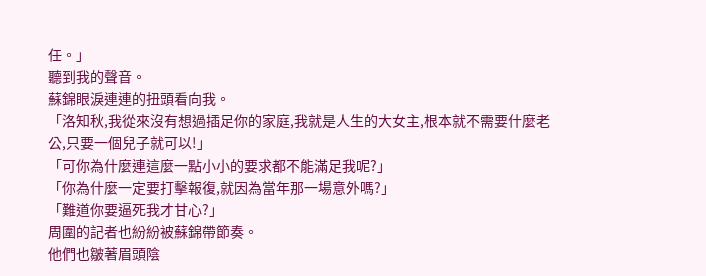任。」
聽到我的聲音。
蘇錦眼淚連連的扭頭看向我。
「洛知秋,我從來沒有想過插足你的家庭,我就是人生的大女主,根本就不需要什麼老公,只要一個兒子就可以!」
「可你為什麼連這麼一點小小的要求都不能滿足我呢?」
「你為什麼一定要打擊報復,就因為當年那一場意外嗎?」
「難道你要逼死我才甘心?」
周圍的記者也紛紛被蘇錦帶節奏。
他們也皺著眉頭陰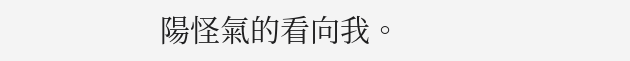陽怪氣的看向我。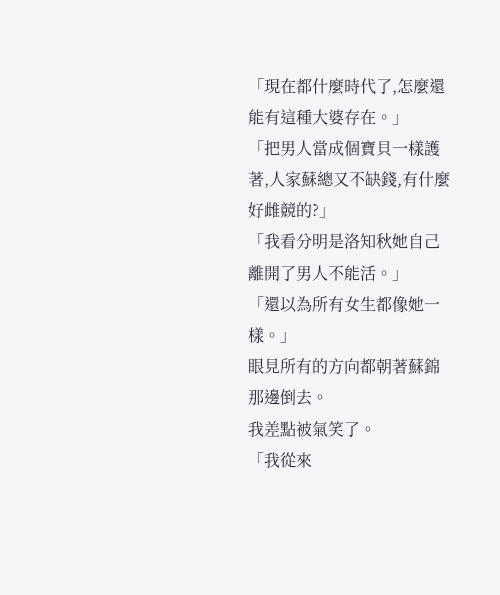「現在都什麼時代了,怎麼還能有這種大婆存在。」
「把男人當成個寶貝一樣護著,人家蘇總又不缺錢,有什麼好雌競的?」
「我看分明是洛知秋她自己離開了男人不能活。」
「還以為所有女生都像她一樣。」
眼見所有的方向都朝著蘇錦那邊倒去。
我差點被氣笑了。
「我從來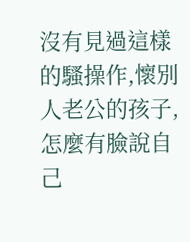沒有見過這樣的騷操作,懷別人老公的孩子,怎麼有臉說自己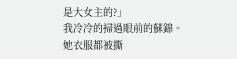是大女主的?」
我冷冷的掃過眼前的蘇錦。
她衣服都被撕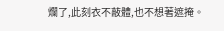爛了,此刻衣不蔽體,也不想著遮掩。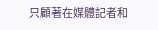只顧著在媒體記者和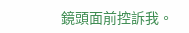鏡頭面前控訴我。